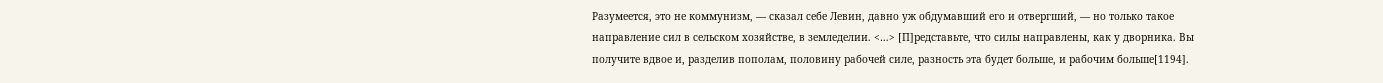Разумеется, это не коммунизм, — сказал себе Левин, давно уж обдумавший его и отвергший, — но только такое направление сил в сельском хозяйстве, в земледелии. <…> [П]редставьте, что силы направлены, как у дворника. Вы получите вдвое и, разделив пополам, половину рабочей силе, разность эта будет больше, и рабочим больше[1194].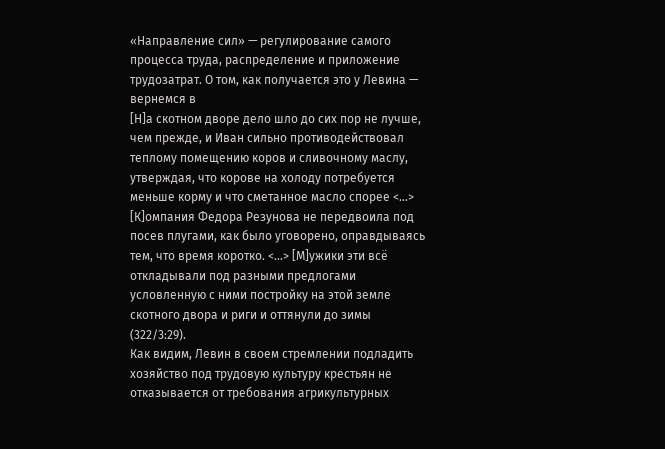«Направление сил» — регулирование самого процесса труда, распределение и приложение трудозатрат. О том, как получается это у Левина — вернемся в
[Н]а скотном дворе дело шло до сих пор не лучше, чем прежде, и Иван сильно противодействовал теплому помещению коров и сливочному маслу, утверждая, что корове на холоду потребуется меньше корму и что сметанное масло спорее <…> [К]омпания Федора Резунова не передвоила под посев плугами, как было уговорено, оправдываясь тем, что время коротко. <…> [М]ужики эти всё откладывали под разными предлогами условленную с ними постройку на этой земле скотного двора и риги и оттянули до зимы (322/3:29).
Как видим, Левин в своем стремлении подладить хозяйство под трудовую культуру крестьян не отказывается от требования агрикультурных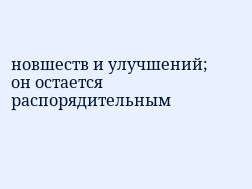новшеств и улучшений; он остается распорядительным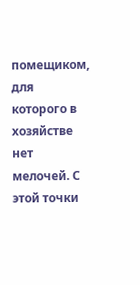помещиком, для которого в хозяйстве нет мелочей. С этой точки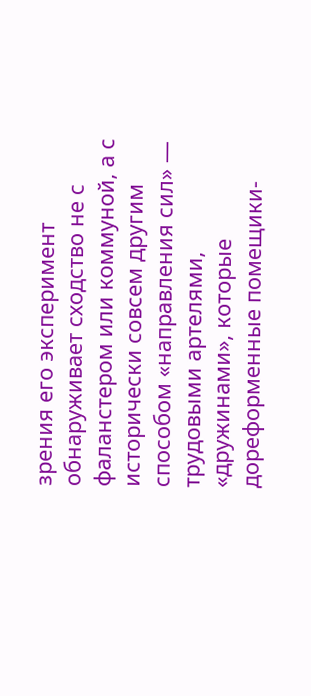зрения его эксперимент обнаруживает сходство не с фаланстером или коммуной, а с исторически совсем другим способом «направления сил» — трудовыми артелями, «дружинами», которые дореформенные помещики-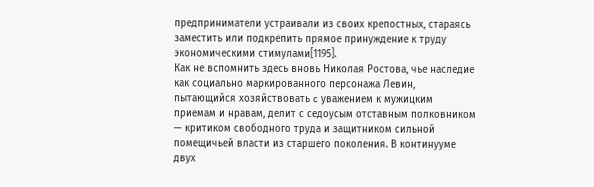предприниматели устраивали из своих крепостных, стараясь заместить или подкрепить прямое принуждение к труду экономическими стимулами[1195].
Как не вспомнить здесь вновь Николая Ростова, чье наследие как социально маркированного персонажа Левин, пытающийся хозяйствовать c уважением к мужицким приемам и нравам, делит с седоусым отставным полковником — критиком свободного труда и защитником сильной помещичьей власти из старшего поколения. В континууме двух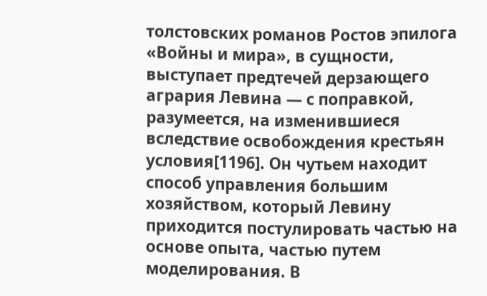толстовских романов Ростов эпилога «Войны и мира», в сущности, выступает предтечей дерзающего агрария Левина — с поправкой, разумеется, на изменившиеся вследствие освобождения крестьян условия[1196]. Он чутьем находит способ управления большим хозяйством, который Левину приходится постулировать частью на основе опыта, частью путем моделирования. В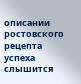описании ростовского рецепта успеха слышится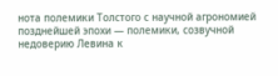нота полемики Толстого с научной агрономией позднейшей эпохи — полемики, созвучной недоверию Левина к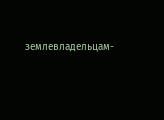землевладельцам-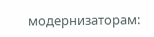модернизаторам: